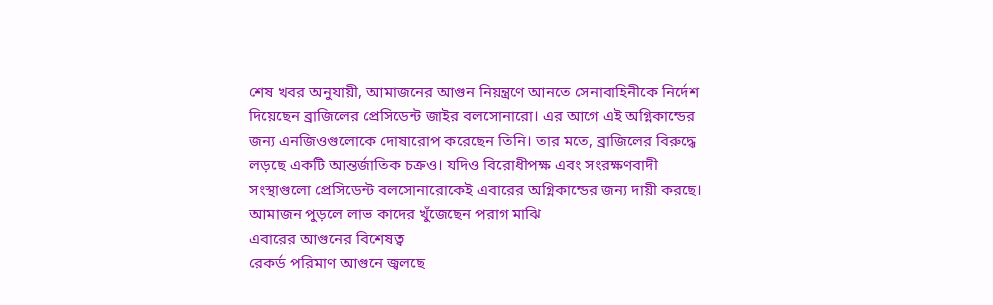শেষ খবর অনুযায়ী, আমাজনের আগুন নিয়ন্ত্রণে আনতে সেনাবাহিনীকে নির্দেশ দিয়েছেন ব্রাজিলের প্রেসিডেন্ট জাইর বলসোনারো। এর আগে এই অগ্নিকান্ডের জন্য এনজিওগুলোকে দোষারোপ করেছেন তিনি। তার মতে, ব্রাজিলের বিরুদ্ধে লড়ছে একটি আন্তর্জাতিক চক্রও। যদিও বিরোধীপক্ষ এবং সংরক্ষণবাদী সংস্থাগুলো প্রেসিডেন্ট বলসোনারোকেই এবারের অগ্নিকান্ডের জন্য দায়ী করছে। আমাজন পুড়লে লাভ কাদের খুঁজেছেন পরাগ মাঝি
এবারের আগুনের বিশেষত্ব
রেকর্ড পরিমাণ আগুনে জ্বলছে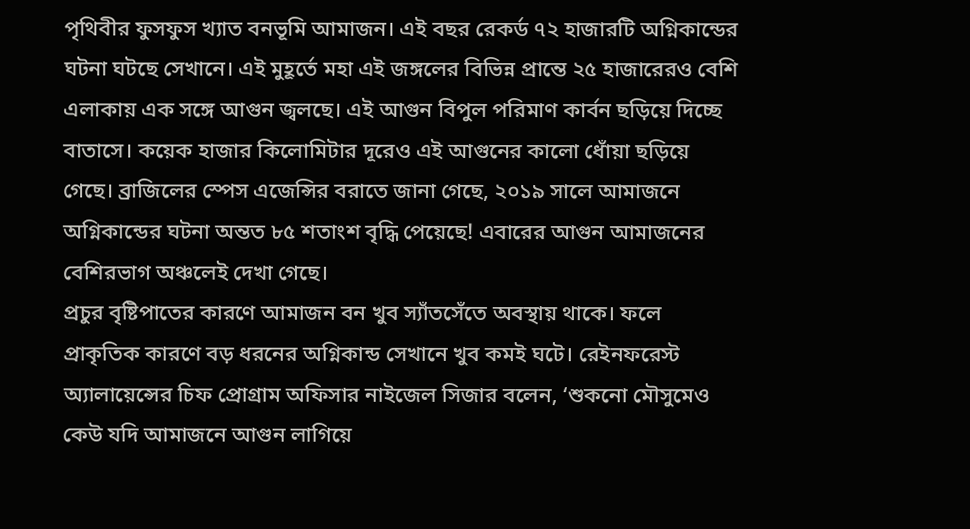পৃথিবীর ফুসফুস খ্যাত বনভূমি আমাজন। এই বছর রেকর্ড ৭২ হাজারটি অগ্নিকান্ডের ঘটনা ঘটছে সেখানে। এই মুহূর্তে মহা এই জঙ্গলের বিভিন্ন প্রান্তে ২৫ হাজারেরও বেশি এলাকায় এক সঙ্গে আগুন জ্বলছে। এই আগুন বিপুল পরিমাণ কার্বন ছড়িয়ে দিচ্ছে বাতাসে। কয়েক হাজার কিলোমিটার দূরেও এই আগুনের কালো ধোঁয়া ছড়িয়ে গেছে। ব্রাজিলের স্পেস এজেন্সির বরাতে জানা গেছে, ২০১৯ সালে আমাজনে অগ্নিকান্ডের ঘটনা অন্তত ৮৫ শতাংশ বৃদ্ধি পেয়েছে! এবারের আগুন আমাজনের বেশিরভাগ অঞ্চলেই দেখা গেছে।
প্রচুর বৃষ্টিপাতের কারণে আমাজন বন খুব স্যাঁতসেঁতে অবস্থায় থাকে। ফলে প্রাকৃতিক কারণে বড় ধরনের অগ্নিকান্ড সেখানে খুব কমই ঘটে। রেইনফরেস্ট অ্যালায়েন্সের চিফ প্রোগ্রাম অফিসার নাইজেল সিজার বলেন, ‘শুকনো মৌসুমেও কেউ যদি আমাজনে আগুন লাগিয়ে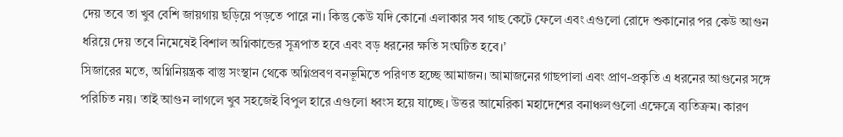দেয় তবে তা খুব বেশি জায়গায় ছড়িয়ে পড়তে পারে না। কিন্তু কেউ যদি কোনো এলাকার সব গাছ কেটে ফেলে এবং এগুলো রোদে শুকানোর পর কেউ আগুন ধরিয়ে দেয় তবে নিমেষেই বিশাল অগ্নিকান্ডের সূত্রপাত হবে এবং বড় ধরনের ক্ষতি সংঘটিত হবে।’
সিজারের মতে, অগ্নিনিয়ন্ত্রক বাস্তু সংস্থান থেকে অগ্নিপ্রবণ বনভূমিতে পরিণত হচ্ছে আমাজন। আমাজনের গাছপালা এবং প্রাণ-প্রকৃতি এ ধরনের আগুনের সঙ্গে পরিচিত নয়। তাই আগুন লাগলে খুব সহজেই বিপুল হারে এগুলো ধ্বংস হয়ে যাচ্ছে। উত্তর আমেরিকা মহাদেশের বনাঞ্চলগুলো এক্ষেত্রে ব্যতিক্রম। কারণ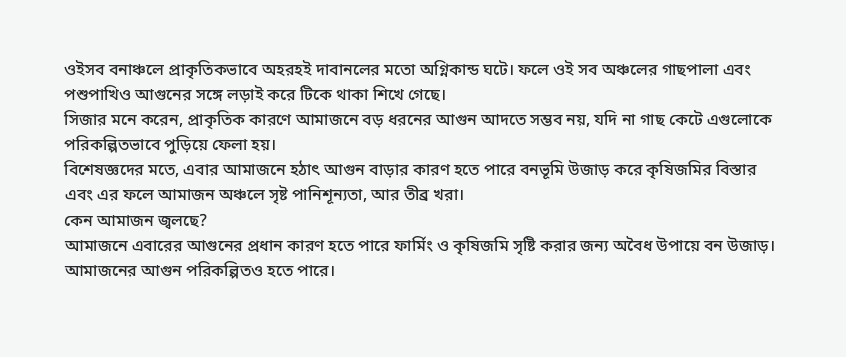ওইসব বনাঞ্চলে প্রাকৃতিকভাবে অহরহই দাবানলের মতো অগ্নিকান্ড ঘটে। ফলে ওই সব অঞ্চলের গাছপালা এবং পশুপাখিও আগুনের সঙ্গে লড়াই করে টিকে থাকা শিখে গেছে।
সিজার মনে করেন, প্রাকৃতিক কারণে আমাজনে বড় ধরনের আগুন আদতে সম্ভব নয়, যদি না গাছ কেটে এগুলোকে পরিকল্পিতভাবে পুড়িয়ে ফেলা হয়।
বিশেষজ্ঞদের মতে, এবার আমাজনে হঠাৎ আগুন বাড়ার কারণ হতে পারে বনভূমি উজাড় করে কৃষিজমির বিস্তার এবং এর ফলে আমাজন অঞ্চলে সৃষ্ট পানিশূন্যতা, আর তীব্র খরা।
কেন আমাজন জ্বলছে?
আমাজনে এবারের আগুনের প্রধান কারণ হতে পারে ফার্মিং ও কৃষিজমি সৃষ্টি করার জন্য অবৈধ উপায়ে বন উজাড়। আমাজনের আগুন পরিকল্পিতও হতে পারে।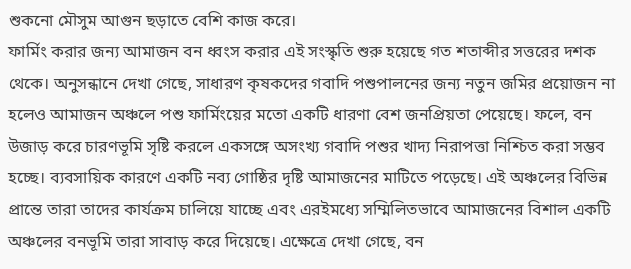শুকনো মৌসুম আগুন ছড়াতে বেশি কাজ করে।
ফার্মিং করার জন্য আমাজন বন ধ্বংস করার এই সংস্কৃতি শুরু হয়েছে গত শতাব্দীর সত্তরের দশক থেকে। অনুসন্ধানে দেখা গেছে, সাধারণ কৃষকদের গবাদি পশুপালনের জন্য নতুন জমির প্রয়োজন না হলেও আমাজন অঞ্চলে পশু ফার্মিংয়ের মতো একটি ধারণা বেশ জনপ্রিয়তা পেয়েছে। ফলে, বন উজাড় করে চারণভূমি সৃষ্টি করলে একসঙ্গে অসংখ্য গবাদি পশুর খাদ্য নিরাপত্তা নিশ্চিত করা সম্ভব হচ্ছে। ব্যবসায়িক কারণে একটি নব্য গোষ্ঠির দৃষ্টি আমাজনের মাটিতে পড়েছে। এই অঞ্চলের বিভিন্ন প্রান্তে তারা তাদের কার্যক্রম চালিয়ে যাচ্ছে এবং এরইমধ্যে সম্মিলিতভাবে আমাজনের বিশাল একটি অঞ্চলের বনভূমি তারা সাবাড় করে দিয়েছে। এক্ষেত্রে দেখা গেছে, বন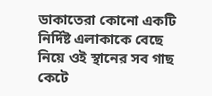ডাকাতেরা কোনো একটি নির্দিষ্ট এলাকাকে বেছে নিয়ে ওই স্থানের সব গাছ কেটে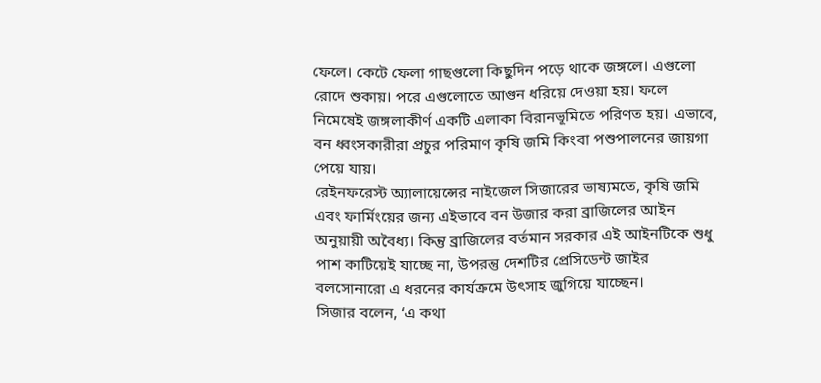ফেলে। কেটে ফেলা গাছগুলো কিছুদিন পড়ে থাকে জঙ্গলে। এগুলো রোদে শুকায়। পরে এগুলোতে আগুন ধরিয়ে দেওয়া হয়। ফলে নিমেষেই জঙ্গলাকীর্ণ একটি এলাকা বিরানভূমিতে পরিণত হয়। এভাবে, বন ধ্বংসকারীরা প্রচুর পরিমাণ কৃষি জমি কিংবা পশুপালনের জায়গা পেয়ে যায়।
রেইনফরেস্ট অ্যালায়েন্সের নাইজেল সিজারের ভাষ্যমতে, কৃষি জমি এবং ফার্মিংয়ের জন্য এইভাবে বন উজার করা ব্রাজিলের আইন অনুয়ায়ী অবৈধ্য। কিন্তু ব্রাজিলের বর্তমান সরকার এই আইনটিকে শুধু পাশ কাটিয়েই যাচ্ছে না, উপরন্তু দেশটির প্রেসিডেন্ট জাইর বলসোনারো এ ধরনের কার্যক্রমে উৎসাহ জুগিয়ে যাচ্ছেন।
সিজার বলেন, ‘এ কথা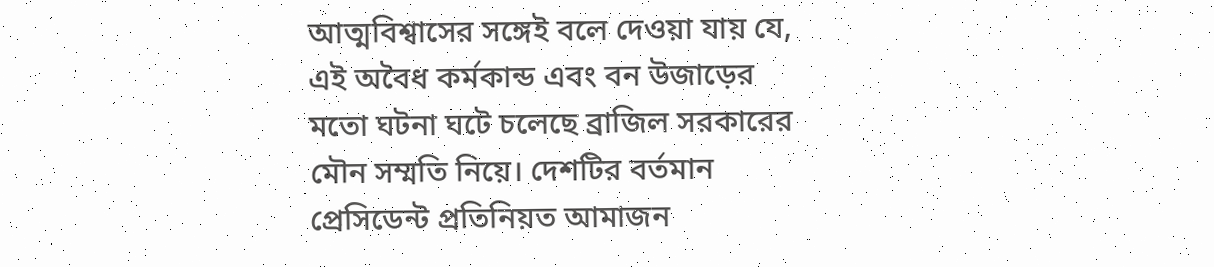আত্মবিশ্বাসের সঙ্গেই বলে দেওয়া যায় যে, এই অবৈধ কর্মকান্ড এবং বন উজাড়ের মতো ঘটনা ঘটে চলেছে ব্রাজিল সরকারের মৌন সম্মতি নিয়ে। দেশটির বর্তমান প্রেসিডেন্ট প্রতিনিয়ত আমাজন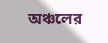অঞ্চলের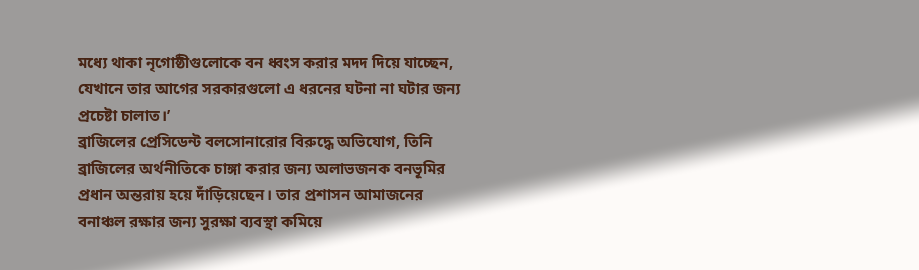মধ্যে থাকা নৃগোষ্ঠীগুলোকে বন ধ্বংস করার মদদ দিয়ে যাচ্ছেন, যেখানে তার আগের সরকারগুলো এ ধরনের ঘটনা না ঘটার জন্য প্রচেষ্টা চালাত।’
ব্রাজিলের প্রেসিডেন্ট বলসোনারোর বিরুদ্ধে অভিযোগ, তিনি ব্রাজিলের অর্থনীতিকে চাঙ্গা করার জন্য অলাভজনক বনভূমির প্রধান অন্তরায় হয়ে দাঁড়িয়েছেন। তার প্রশাসন আমাজনের বনাঞ্চল রক্ষার জন্য সুরক্ষা ব্যবস্থা কমিয়ে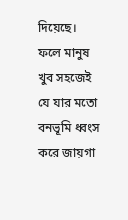দিয়েছে। ফলে মানুষ খুব সহজেই যে যার মতো বনভূমি ধ্বংস করে জায়গা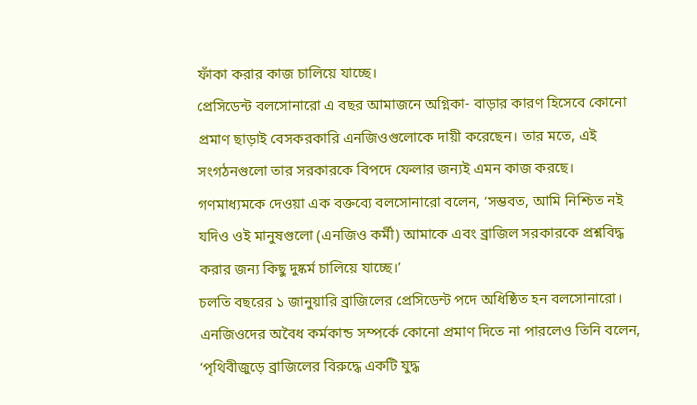ফাঁকা করার কাজ চালিয়ে যাচ্ছে।
প্রেসিডেন্ট বলসোনারো এ বছর আমাজনে অগ্নিকা- বাড়ার কারণ হিসেবে কোনো প্রমাণ ছাড়াই বেসকরকারি এনজিওগুলোকে দায়ী করেছেন। তার মতে, এই সংগঠনগুলো তার সরকারকে বিপদে ফেলার জন্যই এমন কাজ করছে।
গণমাধ্যমকে দেওয়া এক বক্তব্যে বলসোনারো বলেন, ‘সম্ভবত, আমি নিশ্চিত নই যদিও ওই মানুষগুলো (এনজিও কর্মী) আমাকে এবং ব্রাজিল সরকারকে প্রশ্নবিদ্ধ করার জন্য কিছু দুষ্কর্ম চালিয়ে যাচ্ছে।’
চলতি বছরের ১ জানুয়ারি ব্রাজিলের প্রেসিডেন্ট পদে অধিষ্ঠিত হন বলসোনারো। এনজিওদের অবৈধ কর্মকান্ড সম্পর্কে কোনো প্রমাণ দিতে না পারলেও তিনি বলেন, ‘পৃথিবীজুড়ে ব্রাজিলের বিরুদ্ধে একটি যুদ্ধ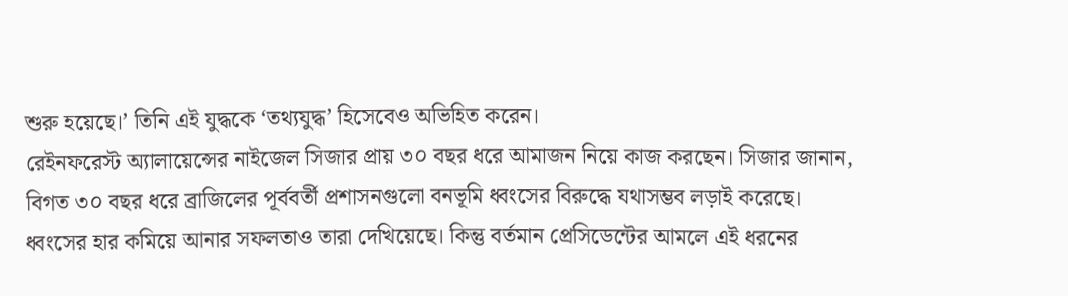শুরু হয়েছে।’ তিনি এই যুদ্ধকে ‘তথ্যযুদ্ধ’ হিসেবেও অভিহিত করেন।
রেইনফরেস্ট অ্যালায়েন্সের নাইজেল সিজার প্রায় ৩০ বছর ধরে আমাজন নিয়ে কাজ করছেন। সিজার জানান, বিগত ৩০ বছর ধরে ব্রাজিলের পূর্ববর্তী প্রশাসনগুলো বনভূমি ধ্বংসের বিরুদ্ধে যথাসম্ভব লড়াই করেছে। ধ্বংসের হার কমিয়ে আনার সফলতাও তারা দেখিয়েছে। কিন্তু বর্তমান প্রেসিডেন্টের আমলে এই ধরনের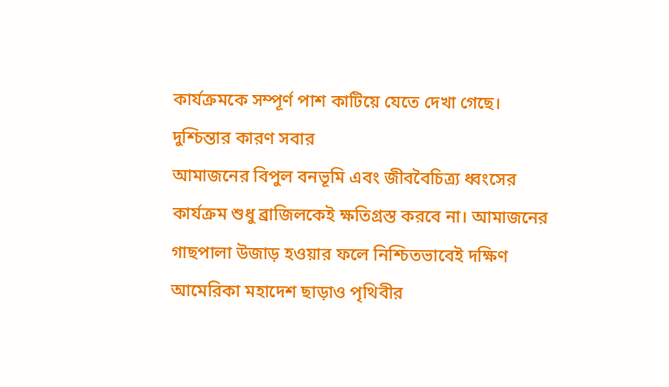কার্যক্রমকে সম্পূর্ণ পাশ কাটিয়ে যেতে দেখা গেছে।
দুশ্চিন্তার কারণ সবার
আমাজনের বিপুল বনভূমি এবং জীববৈচিত্র্য ধ্বংসের কার্যক্রম শুধু ব্রাজিলকেই ক্ষতিগ্রস্ত করবে না। আমাজনের গাছপালা উজাড় হওয়ার ফলে নিশ্চিতভাবেই দক্ষিণ আমেরিকা মহাদেশ ছাড়াও পৃথিবীর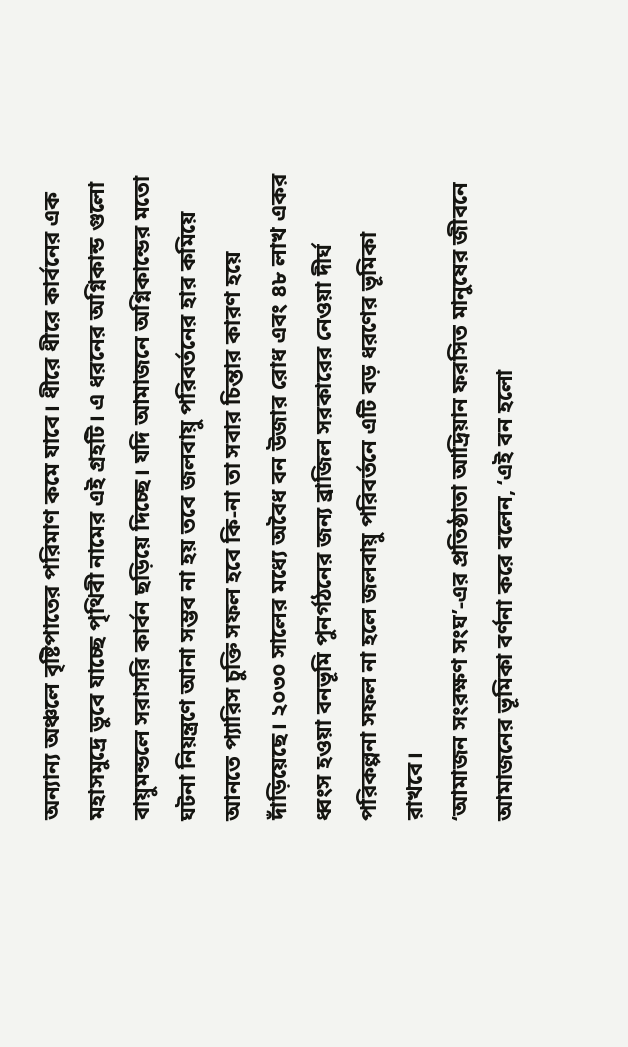অন্যান্য অঞ্চলে বৃষ্টিপাতের পরিমাণ কমে যাবে। ধীরে ধীরে কার্বনের এক মহাসমুদ্রে ডুবে যাচ্ছে পৃথিবী নামের এই গ্রহটি। এ ধরনের অগ্নিকান্ড গুলো বায়ুমন্ডলে সরাসরি কার্বন ছড়িয়ে দিচ্ছে। যদি আমাজনে অগ্নিকান্ডের মতো ঘটনা নিয়ন্ত্রণে আনা সম্ভব না হয় তবে জলবায়ু পরিবর্তনের হার কমিয়ে আনতে প্যারিস চুক্তি সফল হবে কি-না তা সবার চিন্তার কারণ হয়ে দাঁড়িয়েছে। ২০৩০ সালের মধ্যে অবৈধ বন উজার রোধ এবং ৪৮ লাখ একর ধ্বংস হওয়া বনভূমি পুনর্গঠনের জন্য ব্রাজিল সরকারের নেওয়া দীর্ঘ পরিকল্পনা সফল না হলে জলবায়ু পরিবর্তনে এটি বড় ধরণের ভূমিকা রাখবে।
‘আমাজন সংরক্ষণ সংঘ’-এর প্রতিষ্ঠাতা আদ্রিয়ান ফরসিত মানুষের জীবনে আমাজনের ভূমিকা বর্ণনা করে বলেন, ‘এই বন হলো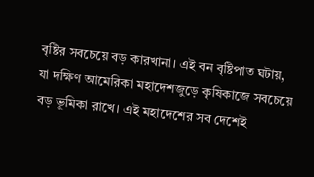বৃষ্টির সবচেয়ে বড় কারখানা। এই বন বৃষ্টিপাত ঘটায়, যা দক্ষিণ আমেরিকা মহাদেশজুড়ে কৃষিকাজে সবচেয়ে বড় ভূমিকা রাখে। এই মহাদেশের সব দেশেই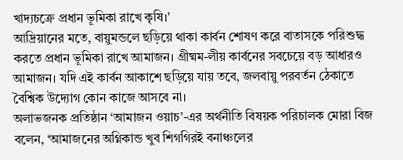খাদ্যচক্রে প্রধান ভূমিকা রাখে কৃষি।’
আদ্রিয়ানের মতে, বায়ুমন্ডলে ছড়িয়ে থাকা কার্বন শোষণ করে বাতাসকে পরিশুদ্ধ করতে প্রধান ভূমিকা রাখে আমাজন। গ্রীষ্মম-লীয় কার্বনের সবচেয়ে বড় আধারও আমাজন। যদি এই কার্বন আকাশে ছড়িয়ে যায় তবে, জলবায়ু পরবর্তন ঠেকাতে বৈশ্বিক উদ্যোগ কোন কাজে আসবে না।
অলাভজনক প্রতিষ্ঠান ‘আমাজন ওয়াচ’-এর অর্থনীতি বিষয়ক পরিচালক মোরা বিজ বলেন, ‘আমাজনের অগ্নিকান্ড খুব শিগগিরই বনাঞ্চলের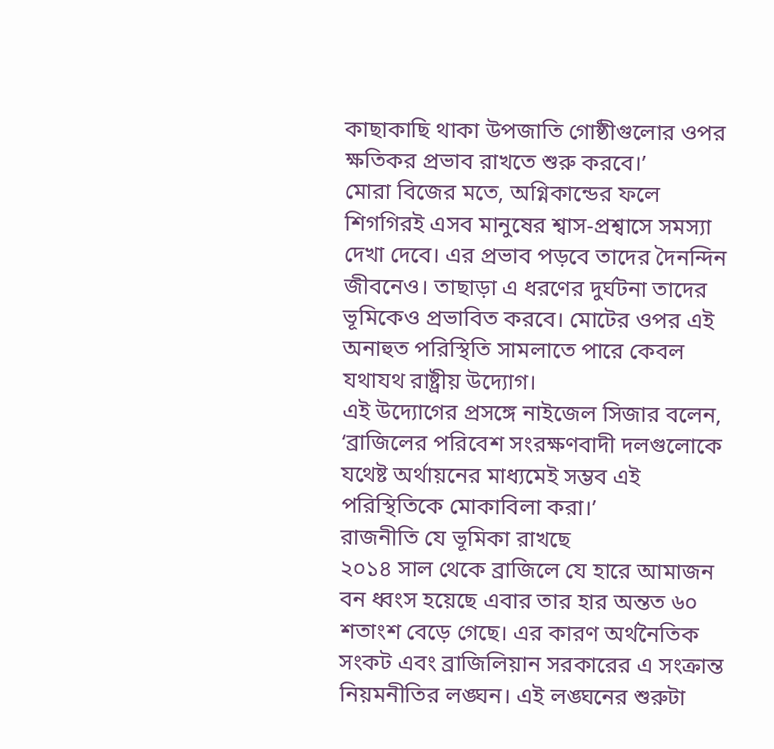কাছাকাছি থাকা উপজাতি গোষ্ঠীগুলোর ওপর ক্ষতিকর প্রভাব রাখতে শুরু করবে।’
মোরা বিজের মতে, অগ্নিকান্ডের ফলে শিগগিরই এসব মানুষের শ্বাস-প্রশ্বাসে সমস্যা দেখা দেবে। এর প্রভাব পড়বে তাদের দৈনন্দিন জীবনেও। তাছাড়া এ ধরণের দুর্ঘটনা তাদের ভূমিকেও প্রভাবিত করবে। মোটের ওপর এই অনাহুত পরিস্থিতি সামলাতে পারে কেবল যথাযথ রাষ্ট্রীয় উদ্যোগ।
এই উদ্যোগের প্রসঙ্গে নাইজেল সিজার বলেন, ‘ব্রাজিলের পরিবেশ সংরক্ষণবাদী দলগুলোকে যথেষ্ট অর্থায়নের মাধ্যমেই সম্ভব এই পরিস্থিতিকে মোকাবিলা করা।’
রাজনীতি যে ভূমিকা রাখছে
২০১৪ সাল থেকে ব্রাজিলে যে হারে আমাজন বন ধ্বংস হয়েছে এবার তার হার অন্তত ৬০ শতাংশ বেড়ে গেছে। এর কারণ অর্থনৈতিক সংকট এবং ব্রাজিলিয়ান সরকারের এ সংক্রান্ত নিয়মনীতির লঙ্ঘন। এই লঙ্ঘনের শুরুটা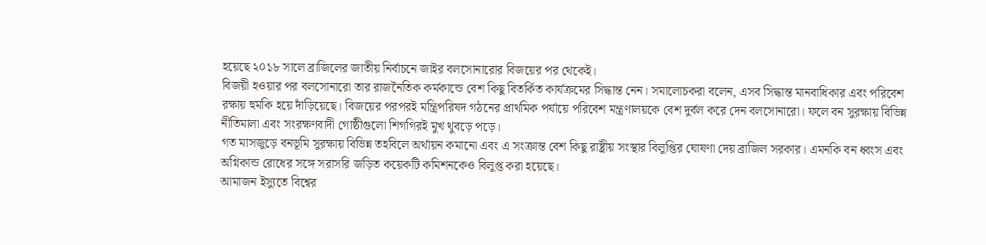হয়েছে ২০১৮ সালে ব্রাজিলের জাতীয় নির্বাচনে জাইর বলসোনারোর বিজয়ের পর থেকেই।
বিজয়ী হওয়ার পর বলসোনারো তার রাজনৈতিক কর্মকান্ডে বেশ কিছু বিতর্কিত কার্যক্রমের সিদ্ধান্ত নেন। সমালোচকরা বলেন, এসব সিদ্ধান্ত মানবাধিকার এবং পরিবেশ রক্ষায় হুমকি হয়ে দাঁড়িয়েছে। বিজয়ের পরপরই মন্ত্রিপরিষদ গঠনের প্রাথমিক পর্যায়ে পরিবেশ মন্ত্রণালয়কে বেশ দুর্বল করে দেন বলসোনারো। ফলে বন সুরক্ষায় বিভিন্ন নীতিমালা এবং সংরক্ষণবাদী গোষ্ঠীগুলো শিগগিরই মুখ থুবড়ে পড়ে।
গত মাসজুড়ে বনভূমি সুরক্ষায় বিভিন্ন তহবিলে অর্থায়ন কমানো এবং এ সংক্রান্ত বেশ কিছু রাষ্ট্রীয় সংস্থার বিলুপ্তির ঘোষণা দেয় ব্রাজিল সরকার। এমনকি বন ধ্বংস এবং অগ্নিকান্ড রোধের সঙ্গে সরাসরি জড়িত কয়েকটি কমিশনকেও বিলুপ্ত করা হয়েছে।
আমাজন ইস্যুতে বিশ্বের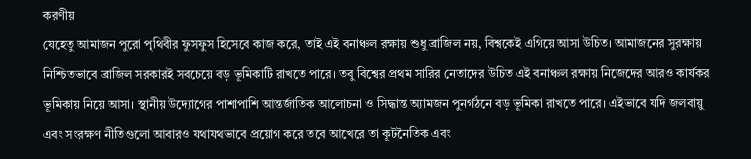করণীয়
যেহেতু আমাজন পুরো পৃথিবীর ফুসফুস হিসেবে কাজ করে, তাই এই বনাঞ্চল রক্ষায় শুধু ব্রাজিল নয়, বিশ্বকেই এগিয়ে আসা উচিত। আমাজনের সুরক্ষায় নিশ্চিতভাবে ব্রাজিল সরকারই সবচেয়ে বড় ভূমিকাটি রাখতে পারে। তবু বিশ্বের প্রথম সারির নেতাদের উচিত এই বনাঞ্চল রক্ষায় নিজেদের আরও কার্যকর ভূমিকায় নিয়ে আসা। স্থানীয় উদ্যোগের পাশাপাশি আন্তর্জাতিক আলোচনা ও সিদ্ধান্ত অ্যামজন পুনর্গঠনে বড় ভূমিকা রাখতে পারে। এইভাবে যদি জলবায়ু এবং সংরক্ষণ নীতিগুলো আবারও যথাযথভাবে প্রয়োগ করে তবে আখেরে তা কূটনৈতিক এবং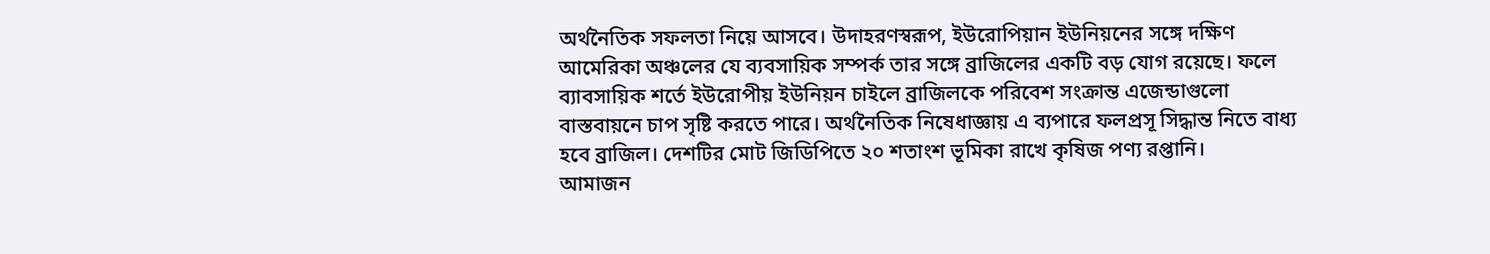অর্থনৈতিক সফলতা নিয়ে আসবে। উদাহরণস্বরূপ, ইউরোপিয়ান ইউনিয়নের সঙ্গে দক্ষিণ আমেরিকা অঞ্চলের যে ব্যবসায়িক সম্পর্ক তার সঙ্গে ব্রাজিলের একটি বড় যোগ রয়েছে। ফলে ব্যাবসায়িক শর্তে ইউরোপীয় ইউনিয়ন চাইলে ব্রাজিলকে পরিবেশ সংক্রান্ত এজেন্ডাগুলো বাস্তবায়নে চাপ সৃষ্টি করতে পারে। অর্থনৈতিক নিষেধাজ্ঞায় এ ব্যপারে ফলপ্রসূ সিদ্ধান্ত নিতে বাধ্য হবে ব্রাজিল। দেশটির মোট জিডিপিতে ২০ শতাংশ ভূমিকা রাখে কৃষিজ পণ্য রপ্তানি।
আমাজন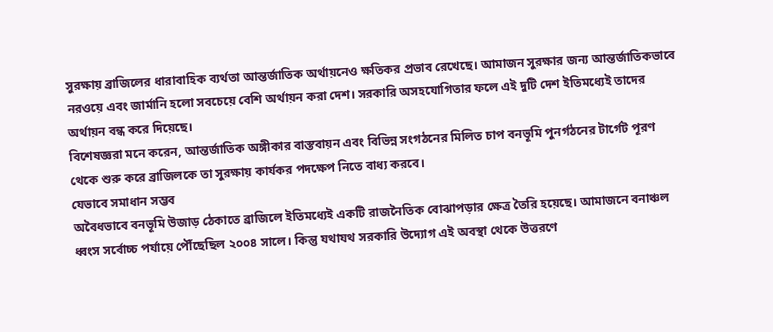সুরক্ষায় ব্রাজিলের ধারাবাহিক ব্যর্থতা আন্তর্জাতিক অর্থায়নেও ক্ষতিকর প্রভাব রেখেছে। আমাজন সুরক্ষার জন্য আন্তর্জাতিকভাবে নরওয়ে এবং জার্মানি হলো সবচেয়ে বেশি অর্থায়ন করা দেশ। সরকারি অসহযোগিতার ফলে এই দুটি দেশ ইতিমধ্যেই তাদের অর্থায়ন বন্ধ করে দিয়েছে।
বিশেষজ্ঞরা মনে করেন, আন্তর্জাতিক অঙ্গীকার বাস্তবায়ন এবং বিভিন্ন সংগঠনের মিলিত চাপ বনভূমি পুনর্গঠনের টার্গেট পূরণ থেকে শুরু করে ব্রাজিলকে তা সুরক্ষায় কার্যকর পদক্ষেপ নিতে বাধ্য করবে।
যেভাবে সমাধান সম্ভব
অবৈধভাবে বনভূমি উজাড় ঠেকাতে ব্রাজিলে ইতিমধ্যেই একটি রাজনৈতিক বোঝাপড়ার ক্ষেত্র তৈরি হয়েছে। আমাজনে বনাঞ্চল ধ্বংস সর্বোচ্চ পর্যায়ে পৌঁছেছিল ২০০৪ সালে। কিন্তু যথাযথ সরকারি উদ্যোগ এই অবস্থা থেকে উত্তরণে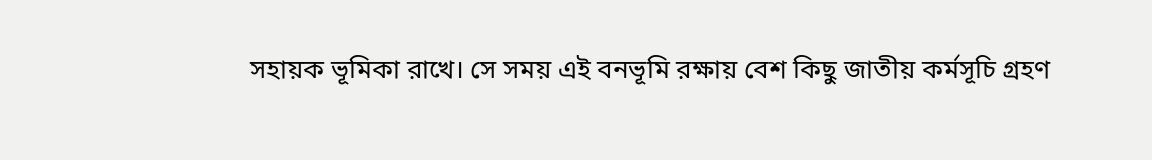সহায়ক ভূমিকা রাখে। সে সময় এই বনভূমি রক্ষায় বেশ কিছু জাতীয় কর্মসূচি গ্রহণ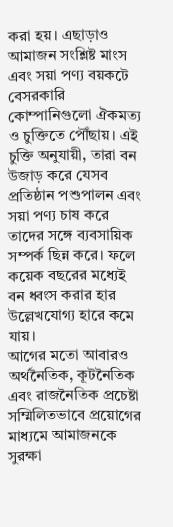করা হয়। এছাড়াও আমাজন সংশ্লিষ্ট মাংস এবং সয়া পণ্য বয়কটে বেসরকারি কোম্পানিগুলো ঐকমত্য ও চুক্তিতে পৌঁছায়। এই চুক্তি অনুযায়ী, তারা বন উজাড় করে যেসব প্রতিষ্ঠান পশুপালন এবং সয়া পণ্য চাষ করে তাদের সঙ্গে ব্যবসায়িক সম্পর্ক ছিন্ন করে। ফলে কয়েক বছরের মধ্যেই বন ধ্বংস করার হার উল্লেখযোগ্য হারে কমে যায়।
আগের মতো আবারও অর্থনৈতিক, কূটনৈতিক এবং রাজনৈতিক প্রচেষ্টা সম্মিলিতভাবে প্রয়োগের মাধ্যমে আমাজনকে সুরক্ষা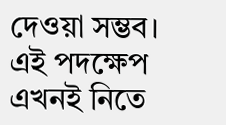দেওয়া সম্ভব। এই পদক্ষেপ এখনই নিতে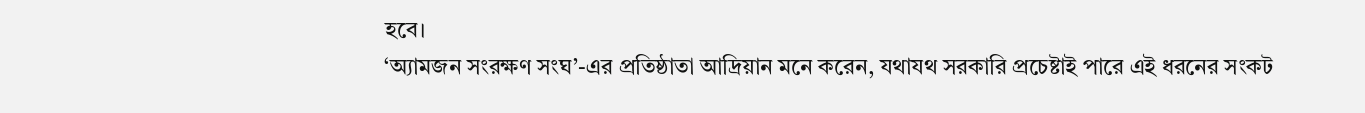হবে।
‘অ্যামজন সংরক্ষণ সংঘ’-এর প্রতিষ্ঠাতা আদ্রিয়ান মনে করেন, যথাযথ সরকারি প্রচেষ্টাই পারে এই ধরনের সংকট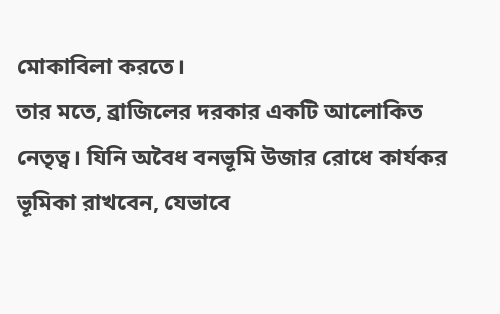মোকাবিলা করতে।
তার মতে, ব্রাজিলের দরকার একটি আলোকিত নেতৃত্ব। যিনি অবৈধ বনভূমি উজার রোধে কার্যকর ভূমিকা রাখবেন, যেভাবে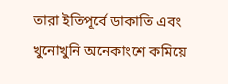তারা ইতিপূর্বে ডাকাতি এবং খুনোখুনি অনেকাংশে কমিয়ে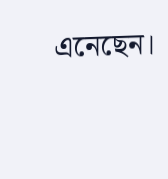এনেছেন।